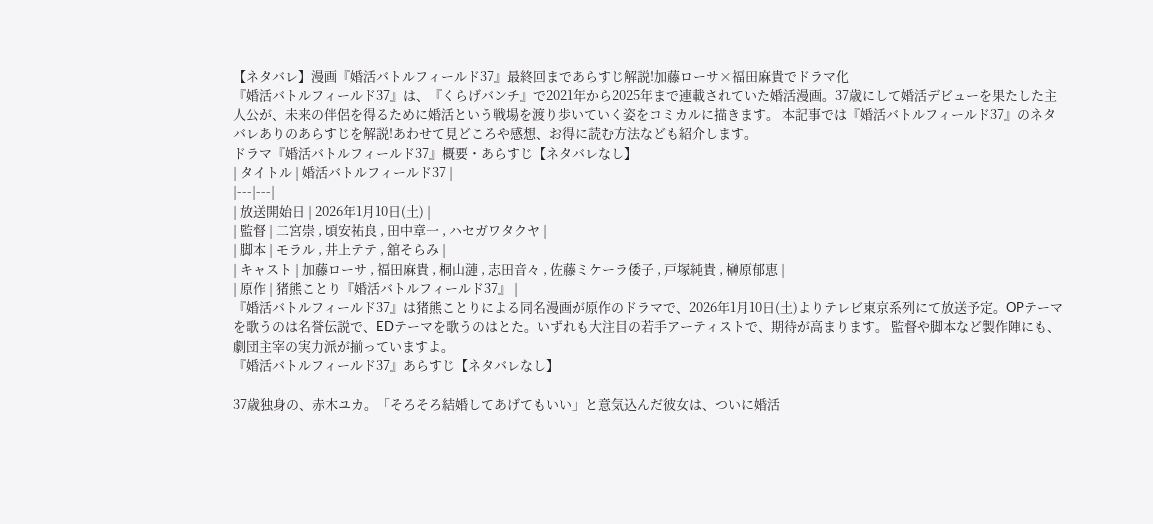【ネタバレ】漫画『婚活バトルフィールド37』最終回まであらすじ解説!加藤ローサ×福田麻貴でドラマ化
『婚活バトルフィールド37』は、『くらげバンチ』で2021年から2025年まで連載されていた婚活漫画。37歳にして婚活デビューを果たした主人公が、未来の伴侶を得るために婚活という戦場を渡り歩いていく姿をコミカルに描きます。 本記事では『婚活バトルフィールド37』のネタバレありのあらすじを解説!あわせて見どころや感想、お得に読む方法なども紹介します。
ドラマ『婚活バトルフィールド37』概要・あらすじ【ネタバレなし】
| タイトル | 婚活バトルフィールド37 |
|---|---|
| 放送開始日 | 2026年1月10日(土) |
| 監督 | 二宮崇 , 頃安祐良 , 田中章一 , ハセガワタクヤ |
| 脚本 | モラル , 井上テテ , 舘そらみ |
| キャスト | 加藤ローサ , 福田麻貴 , 桐山漣 , 志田音々 , 佐藤ミケーラ倭子 , 戸塚純貴 , 榊原郁恵 |
| 原作 | 猪熊ことり『婚活バトルフィールド37』 |
『婚活バトルフィールド37』は猪熊ことりによる同名漫画が原作のドラマで、2026年1月10日(土)よりテレビ東京系列にて放送予定。OPテーマを歌うのは名誉伝説で、EDテーマを歌うのはとた。いずれも大注目の若手アーティストで、期待が高まります。 監督や脚本など製作陣にも、劇団主宰の実力派が揃っていますよ。
『婚活バトルフィールド37』あらすじ【ネタバレなし】

37歳独身の、赤木ユカ。「そろそろ結婚してあげてもいい」と意気込んだ彼女は、ついに婚活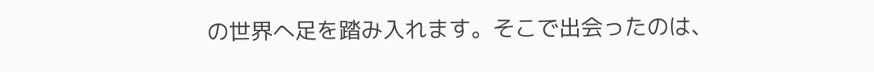の世界へ足を踏み入れます。そこで出会ったのは、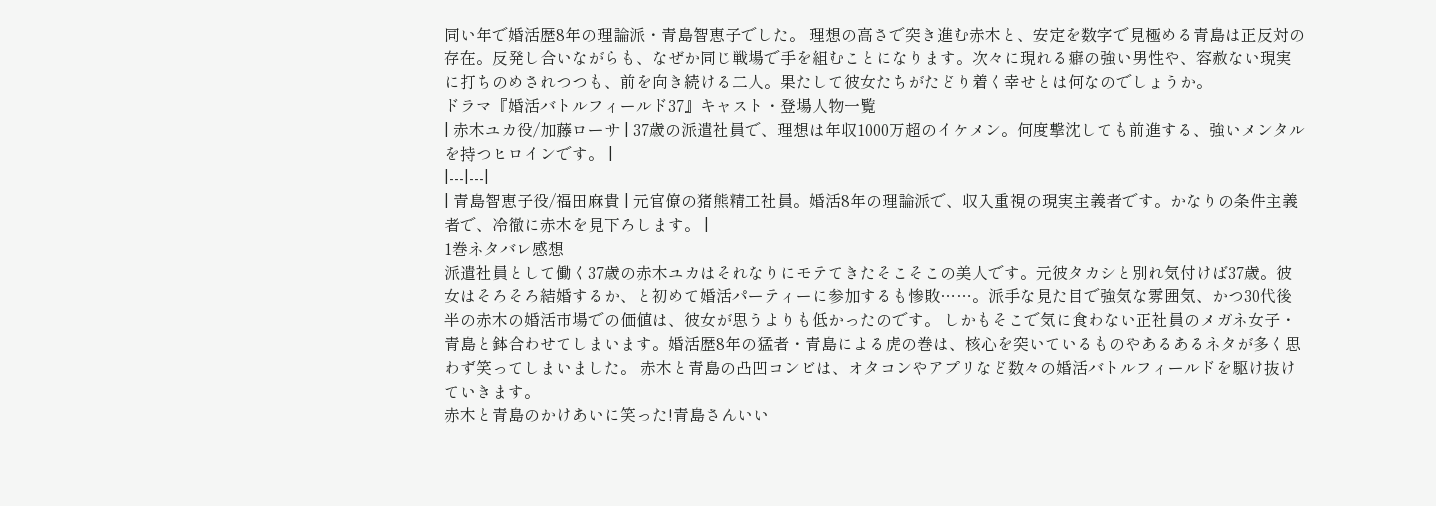同い年で婚活歴8年の理論派・青島智恵子でした。 理想の高さで突き進む赤木と、安定を数字で見極める青島は正反対の存在。反発し合いながらも、なぜか同じ戦場で手を組むことになります。次々に現れる癖の強い男性や、容赦ない現実に打ちのめされつつも、前を向き続ける二人。果たして彼女たちがたどり着く幸せとは何なのでしょうか。
ドラマ『婚活バトルフィールド37』キャスト・登場人物一覧
| 赤木ユカ役/加藤ローサ | 37歳の派遣社員で、理想は年収1000万超のイケメン。何度撃沈しても前進する、強いメンタルを持つヒロインです。 |
|---|---|
| 青島智恵子役/福田麻貴 | 元官僚の猪熊精工社員。婚活8年の理論派で、収入重視の現実主義者です。かなりの条件主義者で、冷徹に赤木を見下ろします。 |
1巻ネタバレ感想
派遣社員として働く37歳の赤木ユカはそれなりにモテてきたそこそこの美人です。元彼タカシと別れ気付けば37歳。彼女はそろそろ結婚するか、と初めて婚活パーティーに参加するも惨敗……。派手な見た目で強気な雰囲気、かつ30代後半の赤木の婚活市場での価値は、彼女が思うよりも低かったのです。 しかもそこで気に食わない正社員のメガネ女子・青島と鉢合わせてしまいます。婚活歴8年の猛者・青島による虎の巻は、核心を突いているものやあるあるネタが多く思わず笑ってしまいました。 赤木と青島の凸凹コンビは、オタコンやアプリなど数々の婚活バトルフィールドを駆け抜けていきます。
赤木と青島のかけあいに笑った!青島さんいい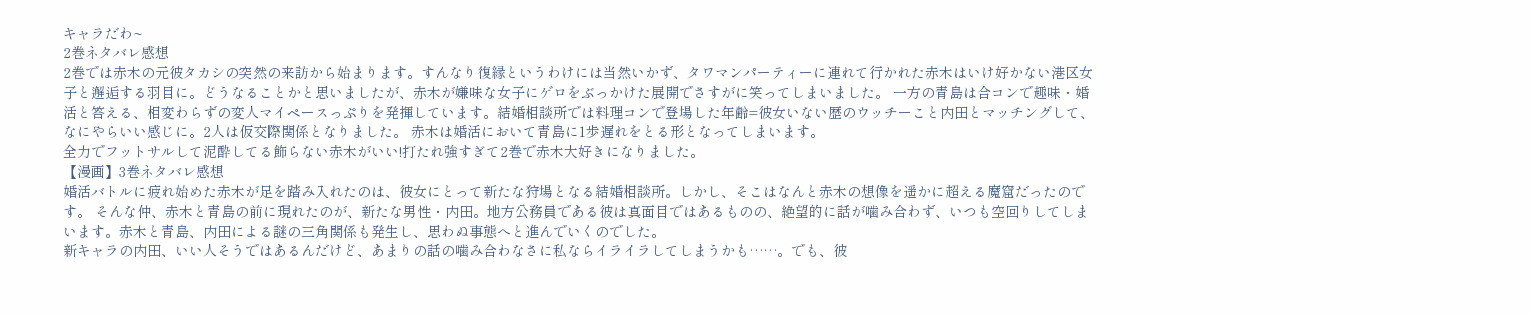キャラだわ~
2巻ネタバレ感想
2巻では赤木の元彼タカシの突然の来訪から始まります。すんなり復縁というわけには当然いかず、タワマンパーティーに連れて行かれた赤木はいけ好かない港区女子と邂逅する羽目に。どうなることかと思いましたが、赤木が嫌味な女子にゲロをぶっかけた展開でさすがに笑ってしまいました。 一方の青島は合コンで趣味・婚活と答える、相変わらずの変人マイペースっぷりを発揮しています。結婚相談所では料理コンで登場した年齢=彼女いない歴のウッチーこと内田とマッチングして、なにやらいい感じに。2人は仮交際関係となりました。 赤木は婚活において青島に1歩遅れをとる形となってしまいます。
全力でフットサルして泥酔してる飾らない赤木がいい!打たれ強すぎて2巻で赤木大好きになりました。
【漫画】3巻ネタバレ感想
婚活バトルに疲れ始めた赤木が足を踏み入れたのは、彼女にとって新たな狩場となる結婚相談所。しかし、そこはなんと赤木の想像を遥かに超える魔窟だったのです。 そんな仲、赤木と青島の前に現れたのが、新たな男性・内田。地方公務員である彼は真面目ではあるものの、絶望的に話が噛み合わず、いつも空回りしてしまいます。赤木と青島、内田による謎の三角関係も発生し、思わぬ事態へと進んでいくのでした。
新キャラの内田、いい人そうではあるんだけど、あまりの話の噛み合わなさに私ならイライラしてしまうかも……。でも、彼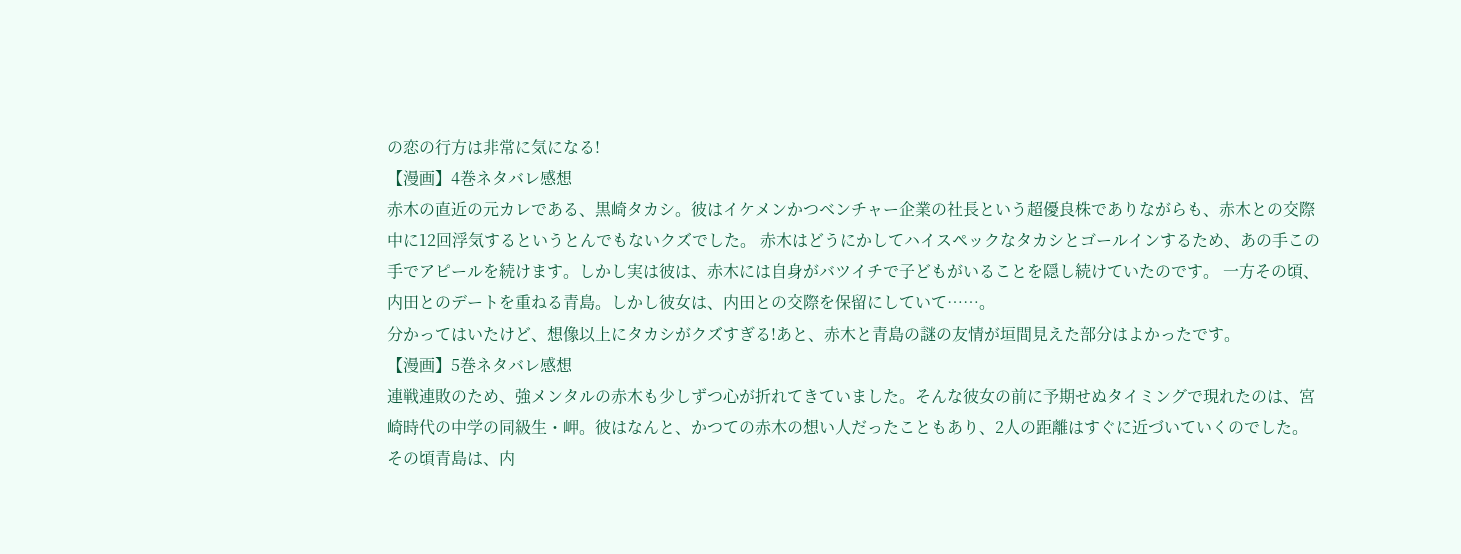の恋の行方は非常に気になる!
【漫画】4巻ネタバレ感想
赤木の直近の元カレである、黒崎タカシ。彼はイケメンかつベンチャー企業の社長という超優良株でありながらも、赤木との交際中に12回浮気するというとんでもないクズでした。 赤木はどうにかしてハイスペックなタカシとゴールインするため、あの手この手でアピールを続けます。しかし実は彼は、赤木には自身がバツイチで子どもがいることを隠し続けていたのです。 一方その頃、内田とのデートを重ねる青島。しかし彼女は、内田との交際を保留にしていて……。
分かってはいたけど、想像以上にタカシがクズすぎる!あと、赤木と青島の謎の友情が垣間見えた部分はよかったです。
【漫画】5巻ネタバレ感想
連戦連敗のため、強メンタルの赤木も少しずつ心が折れてきていました。そんな彼女の前に予期せぬタイミングで現れたのは、宮崎時代の中学の同級生・岬。彼はなんと、かつての赤木の想い人だったこともあり、2人の距離はすぐに近づいていくのでした。 その頃青島は、内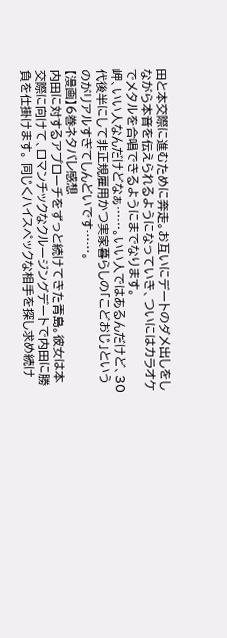田と本交際に進むために奔走。お互いにデートのダメ出しをしながら本音を伝えられるようになっていき、ついにはカラオケでメタルを合唱できるようにまでなります。
岬、いい人なんだけどなぁ……。いい人ではあるんだけど、30代後半にして非正規雇用かつ実家暮らしの「こどおじ」というのがリアルすぎてしんどいです……。
【漫画】6巻ネタバレ感想
内田に対するアプローチをずっと続けてきた青島。彼女は本交際に向けて、ロマンチックなクルージングデートで内田に勝負を仕掛けます。 同じくハイスペックな相手を探し求め続け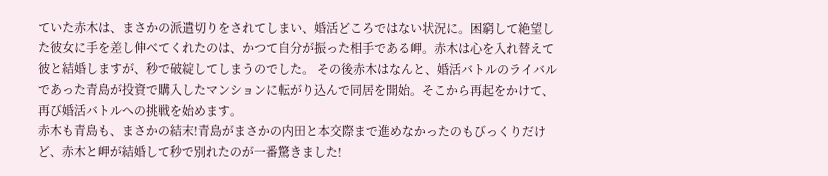ていた赤木は、まさかの派遣切りをされてしまい、婚活どころではない状況に。困窮して絶望した彼女に手を差し伸べてくれたのは、かつて自分が振った相手である岬。赤木は心を入れ替えて彼と結婚しますが、秒で破綻してしまうのでした。 その後赤木はなんと、婚活バトルのライバルであった青島が投資で購入したマンションに転がり込んで同居を開始。そこから再起をかけて、再び婚活バトルへの挑戦を始めます。
赤木も青島も、まさかの結末!青島がまさかの内田と本交際まで進めなかったのもびっくりだけど、赤木と岬が結婚して秒で別れたのが一番驚きました!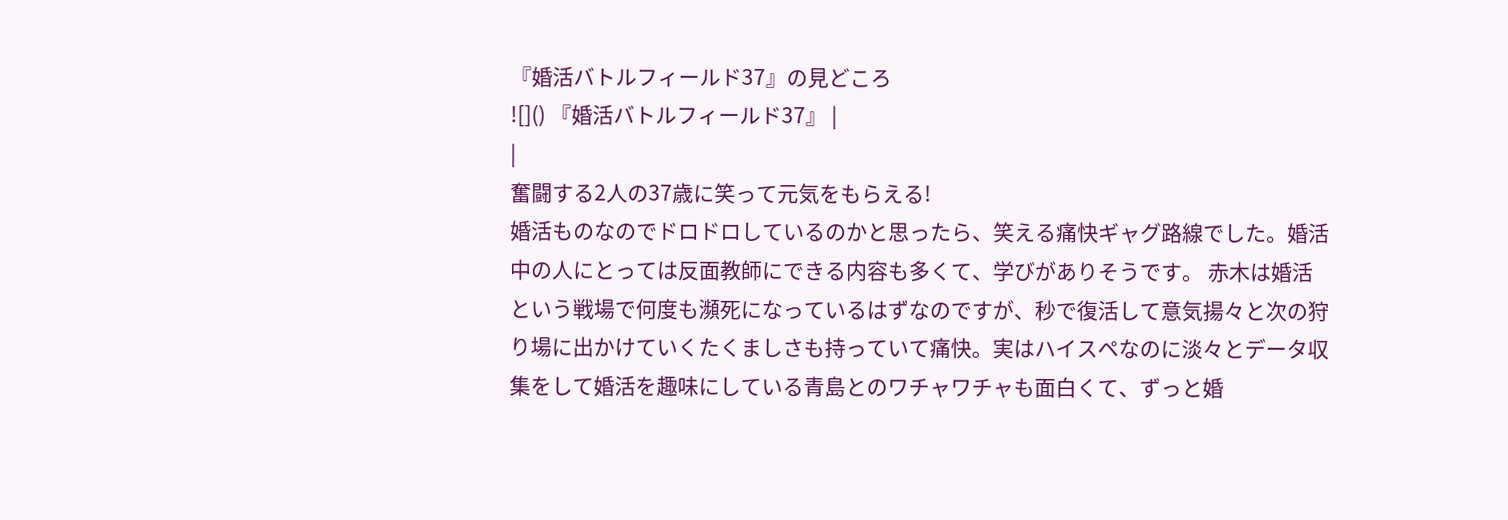『婚活バトルフィールド37』の見どころ
![]() 『婚活バトルフィールド37』 |
|
奮闘する2人の37歳に笑って元気をもらえる!
婚活ものなのでドロドロしているのかと思ったら、笑える痛快ギャグ路線でした。婚活中の人にとっては反面教師にできる内容も多くて、学びがありそうです。 赤木は婚活という戦場で何度も瀕死になっているはずなのですが、秒で復活して意気揚々と次の狩り場に出かけていくたくましさも持っていて痛快。実はハイスペなのに淡々とデータ収集をして婚活を趣味にしている青島とのワチャワチャも面白くて、ずっと婚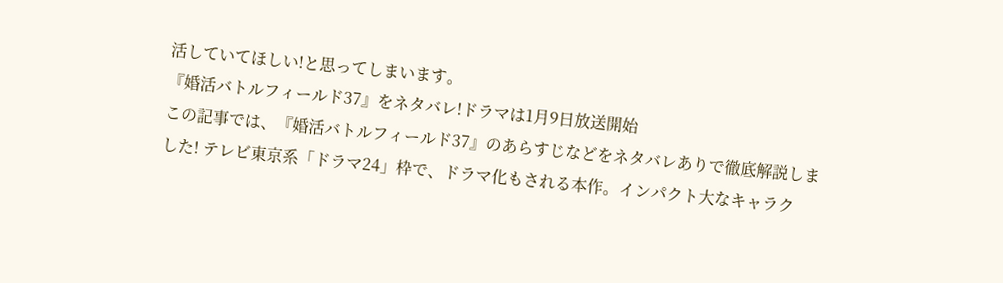活していてほしい!と思ってしまいます。
『婚活バトルフィールド37』をネタバレ!ドラマは1月9日放送開始
この記事では、『婚活バトルフィールド37』のあらすじなどをネタバレありで徹底解説しました! テレビ東京系「ドラマ24」枠で、ドラマ化もされる本作。インパクト大なキャラク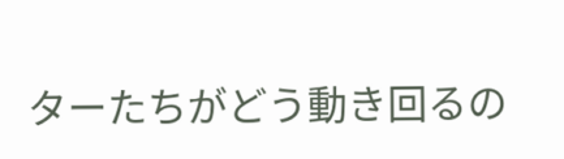ターたちがどう動き回るの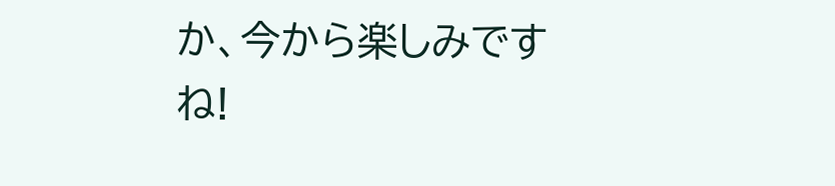か、今から楽しみですね!